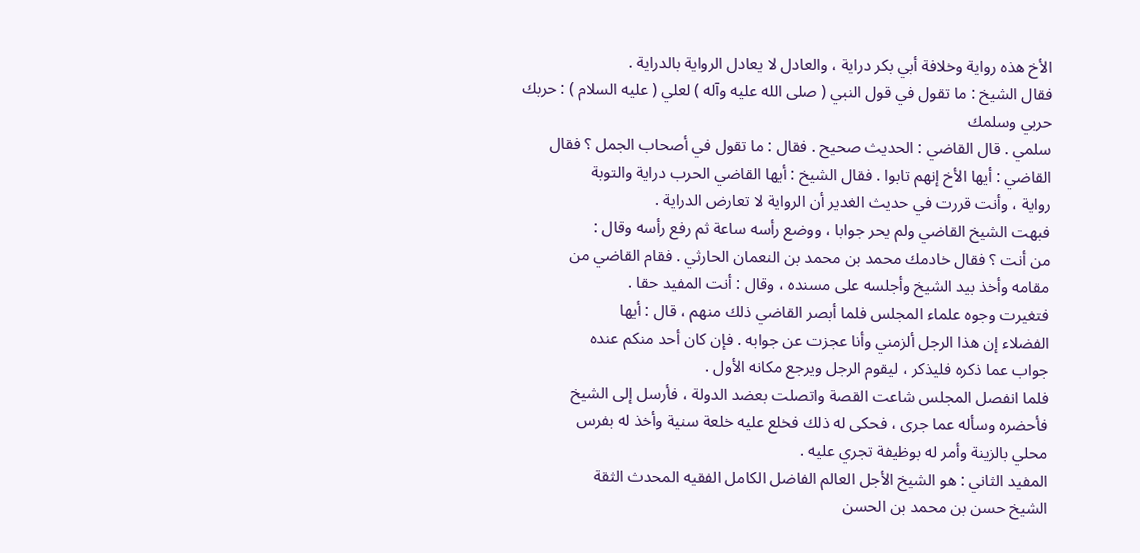الأخ هذه رواية وخلافة أبي بكر دراية ، والعادل لا يعادل الرواية بالدراية .
فقال الشيخ : ما تقول في قول النبي ( صلى الله عليه وآله ) لعلي ( عليه السلام ) : حربك حربي وسلمك
سلمي . قال القاضي : الحديث صحيح . فقال : ما تقول في أصحاب الجمل ؟ فقال
القاضي : أيها الأخ إنهم تابوا . فقال الشيخ : أيها القاضي الحرب دراية والتوبة
رواية ، وأنت قررت في حديث الغدير أن الرواية لا تعارض الدراية .
فبهت الشيخ القاضي ولم يحر جوابا ، ووضع رأسه ساعة ثم رفع رأسه وقال :
من أنت ؟ فقال خادمك محمد بن محمد بن النعمان الحارثي . فقام القاضي من
مقامه وأخذ بيد الشيخ وأجلسه على مسنده ، وقال : أنت المفيد حقا .
فتغيرت وجوه علماء المجلس فلما أبصر القاضي ذلك منهم ، قال : أيها
الفضلاء إن هذا الرجل ألزمني وأنا عجزت عن جوابه . فإن كان أحد منكم عنده
جواب عما ذكره فليذكر ، ليقوم الرجل ويرجع مكانه الأول .
فلما انفصل المجلس شاعت القصة واتصلت بعضد الدولة ، فأرسل إلى الشيخ
فأحضره وسأله عما جرى ، فحكى له ذلك فخلع عليه خلعة سنية وأخذ له بفرس
محلي بالزينة وأمر له بوظيفة تجري عليه .
المفيد الثاني : هو الشيخ الأجل العالم الفاضل الكامل الفقيه المحدث الثقة
الشيخ حسن بن محمد بن الحسن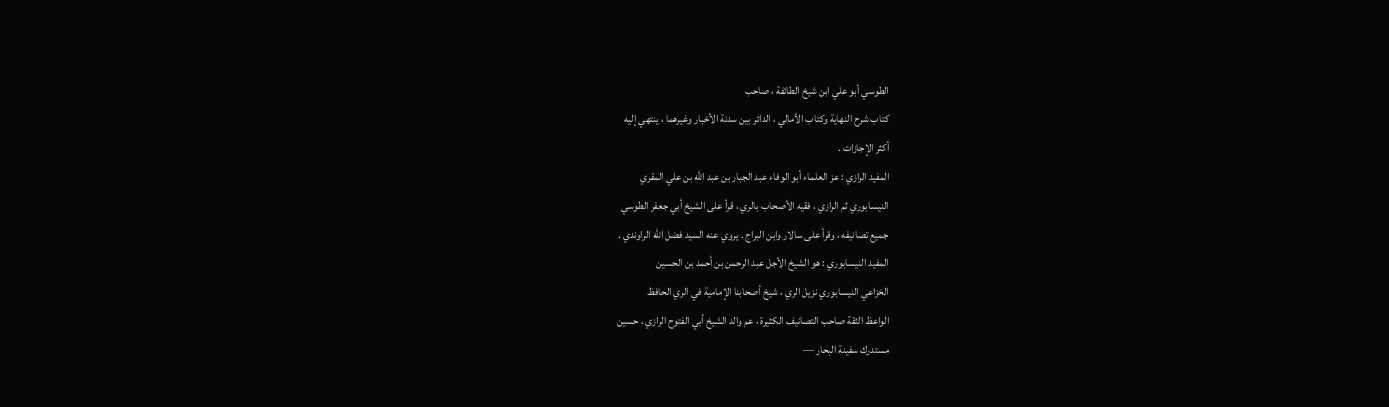الطوسي أبو علي ابن شيخ الطائفة ، صاحب
كتاب شرح النهاية وكتاب الأمالي ، الدائر بين سدنة الأخبار وغيرهما ، ينتهي إليه
أكثر الإجازات .
المفيد الرازي : عز العلماء أبو الوفاء عبد الجبار بن عبد الله بن علي المقري
النيسابوري ثم الرازي ، فقيه الأصحاب بالري ، قرأ على الشيخ أبي جعفر الطوسي
جميع تصانيفه ، وقرأ على سالار وابن البراج . يروي عنه السيد فضل الله الراوندي .
المفيد النيسابوري : هو الشيخ الأجل عبد الرحمن بن أحمد بن الحسين
الخزاعي النيسابوري نزيل الري ، شيخ أصحابنا الإمامية في الري الحافظ
الواعظ الثقة صاحب التصانيف الكثيرة ، عم والد الشيخ أبي الفتوح الرازي ، حسين
مستدرك سفينة البحار —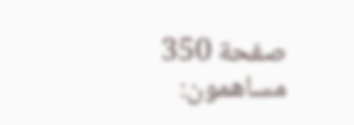صفحة 350
مساهمون: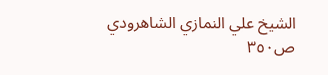الشيخ علي النمازي الشاهرودي
ص٣٥٠